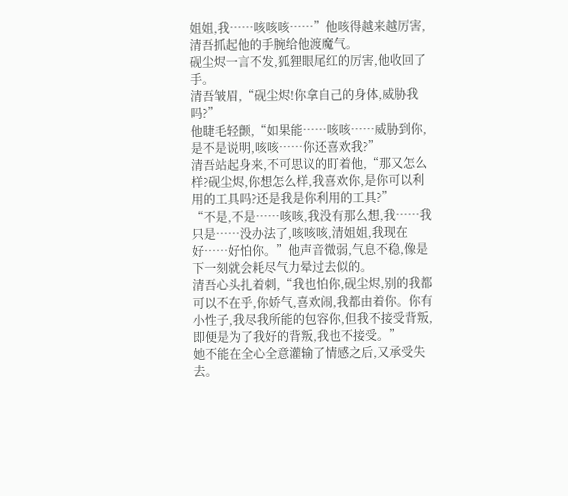姐姐,我……咳咳咳……”他咳得越来越厉害,清吾抓起他的手腕给他渡魔气。
砚尘烬一言不发,狐狸眼尾红的厉害,他收回了手。
清吾皱眉,“砚尘烬!你拿自己的身体,威胁我吗?”
他睫毛轻颤,“如果能……咳咳……威胁到你,是不是说明,咳咳……你还喜欢我?”
清吾站起身来,不可思议的盯着他,“那又怎么样?砚尘烬,你想怎么样,我喜欢你,是你可以利用的工具吗?还是我是你利用的工具?”
“不是,不是……咳咳,我没有那么想,我……我只是……没办法了,咳咳咳,清姐姐,我现在好……好怕你。”他声音微弱,气息不稳,像是下一刻就会耗尽气力晕过去似的。
清吾心头扎着刺,“我也怕你,砚尘烬,别的我都可以不在乎,你娇气,喜欢闹,我都由着你。你有小性子,我尽我所能的包容你,但我不接受背叛,即便是为了我好的背叛,我也不接受。”
她不能在全心全意灌输了情感之后,又承受失去。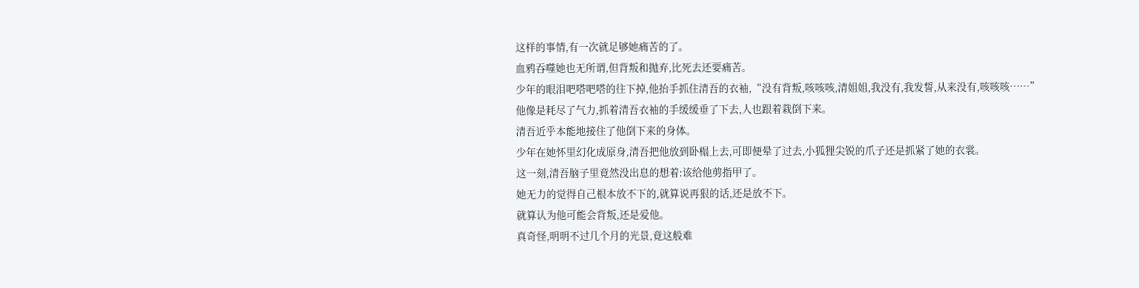这样的事情,有一次就足够她痛苦的了。
血鸦吞噬她也无所谓,但背叛和抛弃,比死去还要痛苦。
少年的眼泪吧嗒吧嗒的往下掉,他抬手抓住清吾的衣袖,“没有背叛,咳咳咳,清姐姐,我没有,我发誓,从来没有,咳咳咳……”
他像是耗尽了气力,抓着清吾衣袖的手缓缓垂了下去,人也跟着栽倒下来。
清吾近乎本能地接住了他倒下来的身体。
少年在她怀里幻化成原身,清吾把他放到卧榻上去,可即便晕了过去,小狐狸尖锐的爪子还是抓紧了她的衣裳。
这一刻,清吾脑子里竟然没出息的想着:该给他剪指甲了。
她无力的觉得自己根本放不下的,就算说再狠的话,还是放不下。
就算认为他可能会背叛,还是爱他。
真奇怪,明明不过几个月的光景,竟这般难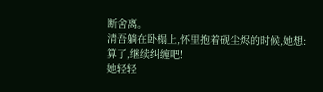断舍离。
清吾躺在卧榻上,怀里抱着砚尘烬的时候,她想:算了,继续纠缠吧!
她轻轻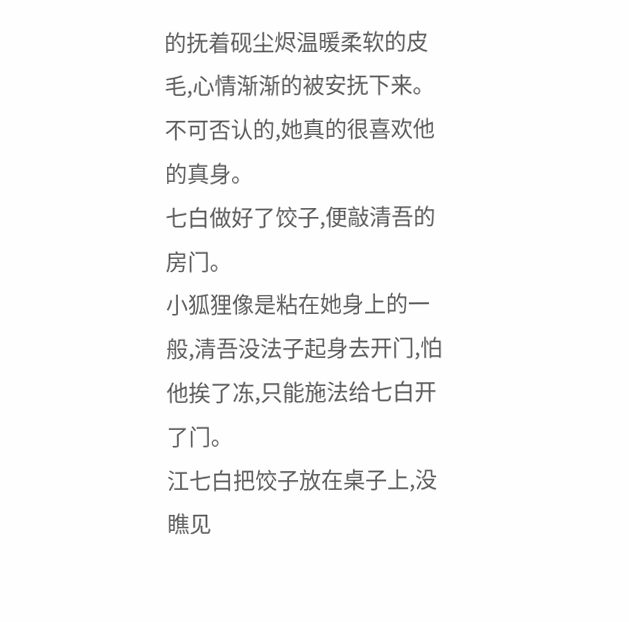的抚着砚尘烬温暖柔软的皮毛,心情渐渐的被安抚下来。
不可否认的,她真的很喜欢他的真身。
七白做好了饺子,便敲清吾的房门。
小狐狸像是粘在她身上的一般,清吾没法子起身去开门,怕他挨了冻,只能施法给七白开了门。
江七白把饺子放在桌子上,没瞧见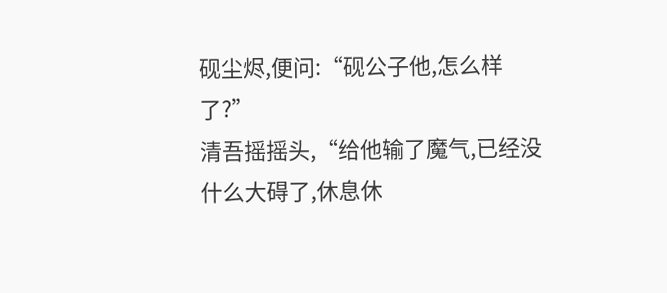砚尘烬,便问:“砚公子他,怎么样了?”
清吾摇摇头,“给他输了魔气,已经没什么大碍了,休息休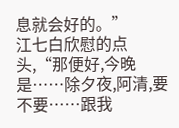息就会好的。”
江七白欣慰的点头,“那便好,今晚是……除夕夜,阿清,要不要……跟我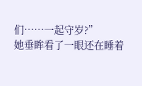们……一起守岁?”
她垂眸看了一眼还在睡着